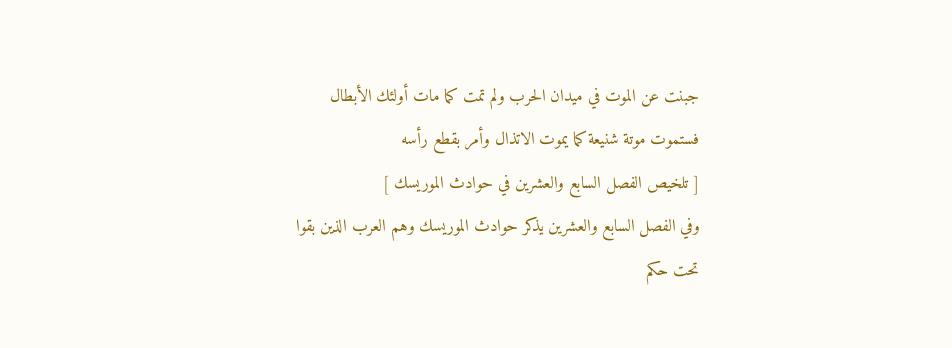جبنت عن الموت في ميدان الحرب ولم تمت كما مات أولئك الأبطال فستموت موتة شنيعة كما يموت الاتذال وأمر بقطع رأسه
[ تلخيص الفصل السابع والعشرين في حوادث الموريسك ]
وفي الفصل السابع والعشرين يذكر حوادث الموريسك وهم العرب الذين بقوا تحت حكم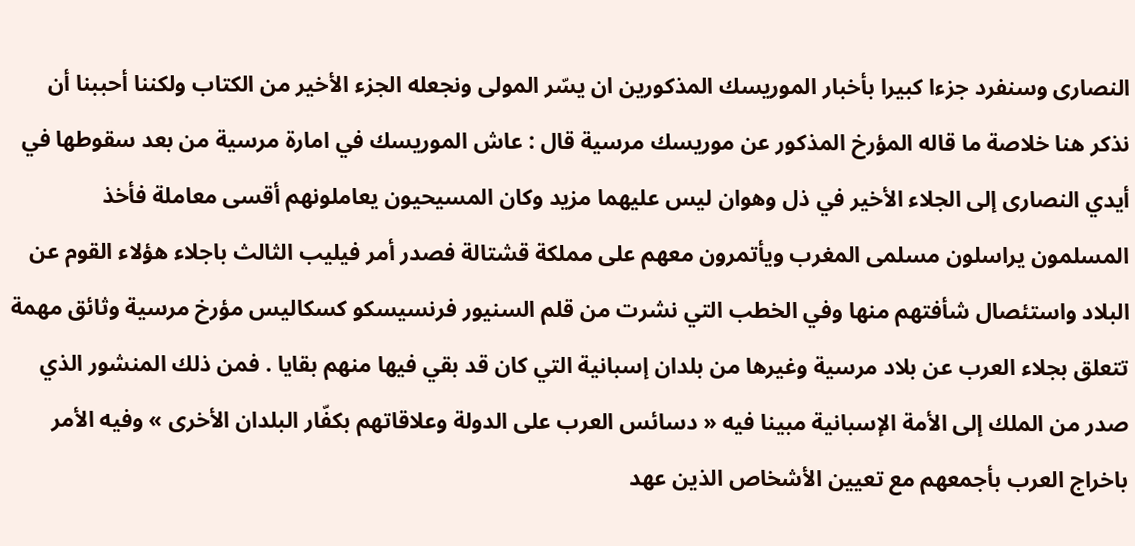النصارى وسنفرد جزءا كبيرا بأخبار الموريسك المذكورين ان يسّر المولى ونجعله الجزء الأخير من الكتاب ولكننا أحببنا أن نذكر هنا خلاصة ما قاله المؤرخ المذكور عن موريسك مرسية قال : عاش الموريسك في امارة مرسية من بعد سقوطها في أيدي النصارى إلى الجلاء الأخير في ذل وهوان ليس عليهما مزيد وكان المسيحيون يعاملونهم أقسى معاملة فأخذ المسلمون يراسلون مسلمى المغرب ويأتمرون معهم على مملكة قشتالة فصدر أمر فيليب الثالث باجلاء هؤلاء القوم عن البلاد واستئصال شأفتهم منها وفي الخطب التي نشرت من قلم السنيور فرنسيسكو كسكاليس مؤرخ مرسية وثائق مهمة تتعلق بجلاء العرب عن بلاد مرسية وغيرها من بلدان إسبانية التي كان قد بقي فيها منهم بقايا . فمن ذلك المنشور الذي صدر من الملك إلى الأمة الإسبانية مبينا فيه « دسائس العرب على الدولة وعلاقاتهم بكفّار البلدان الأخرى » وفيه الأمر باخراج العرب بأجمعهم مع تعيين الأشخاص الذين عهد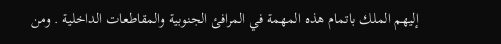إليهم الملك باتمام هذه المهمة في المرافئ الجنوبية والمقاطعات الداخلية . ومن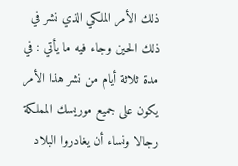ذلك الأمر الملكي الذي نشر في ذلك الحين وجاء فيه ما يأتي : في مدة ثلاثة أيام من نشر هذا الأمر يكون على جميع موريسك المملكة رجالا ونساء أن يغادروا البلاد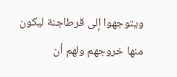ويتوجهوا إلى قرطاجنة ليكون منها خروجهم ولهم أن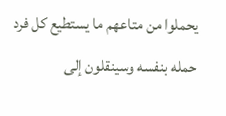يحملوا من متاعهم ما يستطيع كل فرد حمله بنفسه وسينقلون إلى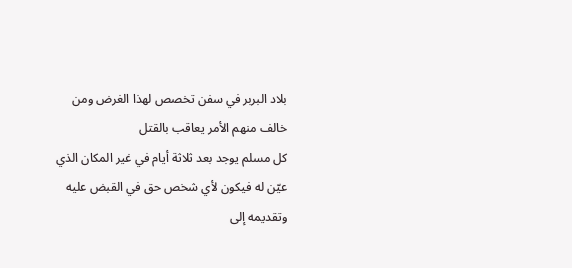بلاد البربر في سفن تخصص لهذا الغرض ومن خالف منهم الأمر يعاقب بالقتل
كل مسلم يوجد بعد ثلاثة أيام في غير المكان الذي عيّن له فيكون لأي شخص حق في القبض عليه وتقديمه إلى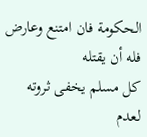الحكومة فان امتنع وعارض فله أن يقتله
كل مسلم يخفى ثروته لعدم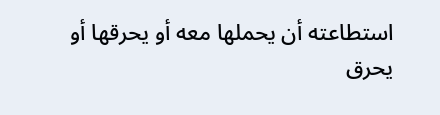استطاعته أن يحملها معه أو يحرقها أو يحرق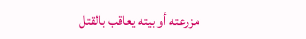مزرعته أو بيته يعاقب بالقتل